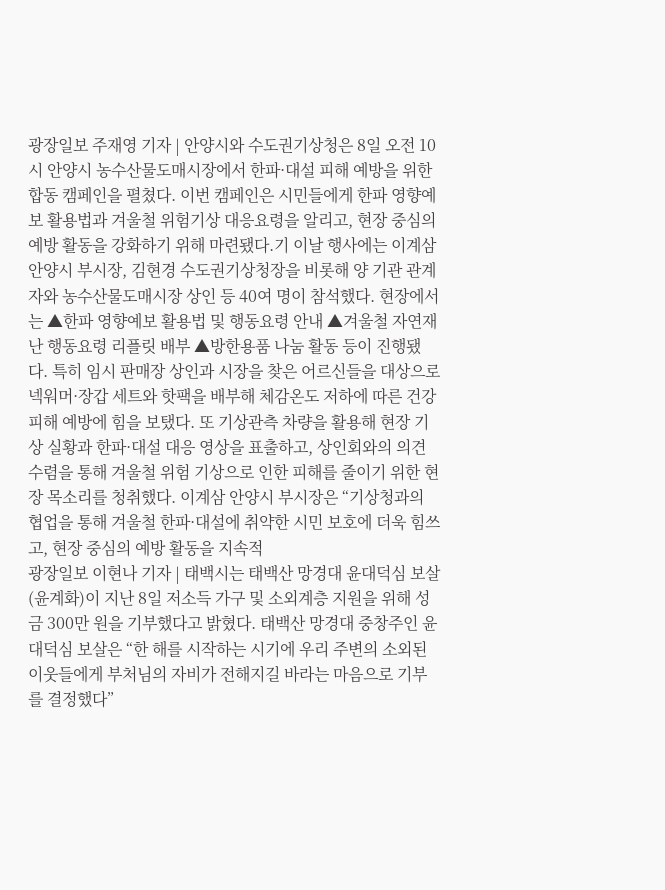광장일보 주재영 기자 | 안양시와 수도권기상청은 8일 오전 10시 안양시 농수산물도매시장에서 한파·대설 피해 예방을 위한 합동 캠페인을 펼쳤다. 이번 캠페인은 시민들에게 한파 영향예보 활용법과 겨울철 위험기상 대응요령을 알리고, 현장 중심의 예방 활동을 강화하기 위해 마련됐다.기 이날 행사에는 이계삼 안양시 부시장, 김현경 수도권기상청장을 비롯해 양 기관 관계자와 농수산물도매시장 상인 등 40여 명이 참석했다. 현장에서는 ▲한파 영향예보 활용법 및 행동요령 안내 ▲겨울철 자연재난 행동요령 리플릿 배부 ▲방한용품 나눔 활동 등이 진행됐다. 특히 임시 판매장 상인과 시장을 찾은 어르신들을 대상으로 넥워머·장갑 세트와 핫팩을 배부해 체감온도 저하에 따른 건강 피해 예방에 힘을 보탰다. 또 기상관측 차량을 활용해 현장 기상 실황과 한파·대설 대응 영상을 표출하고, 상인회와의 의견 수렴을 통해 겨울철 위험 기상으로 인한 피해를 줄이기 위한 현장 목소리를 청취했다. 이계삼 안양시 부시장은 “기상청과의 협업을 통해 겨울철 한파·대설에 취약한 시민 보호에 더욱 힘쓰고, 현장 중심의 예방 활동을 지속적
광장일보 이현나 기자 | 태백시는 태백산 망경대 윤대덕심 보살(윤계화)이 지난 8일 저소득 가구 및 소외계층 지원을 위해 성금 300만 원을 기부했다고 밝혔다. 태백산 망경대 중창주인 윤대덕심 보살은 “한 해를 시작하는 시기에 우리 주변의 소외된 이웃들에게 부처님의 자비가 전해지길 바라는 마음으로 기부를 결정했다”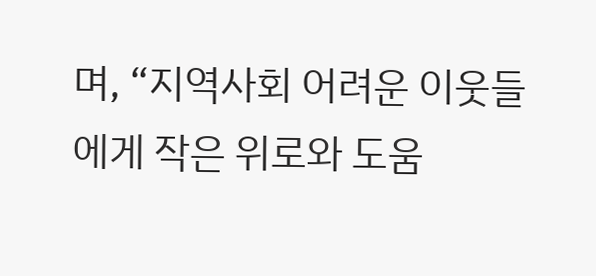며, “지역사회 어려운 이웃들에게 작은 위로와 도움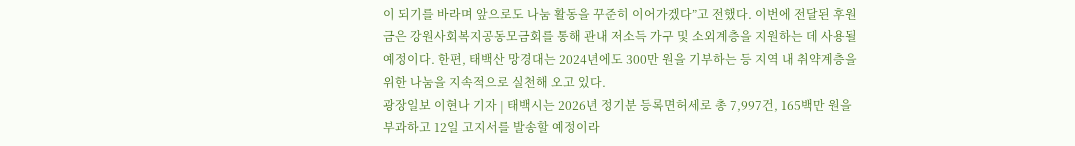이 되기를 바라며 앞으로도 나눔 활동을 꾸준히 이어가겠다”고 전했다. 이번에 전달된 후원금은 강원사회복지공동모금회를 통해 관내 저소득 가구 및 소외계층을 지원하는 데 사용될 예정이다. 한편, 태백산 망경대는 2024년에도 300만 원을 기부하는 등 지역 내 취약계층을 위한 나눔을 지속적으로 실천해 오고 있다.
광장일보 이현나 기자 | 태백시는 2026년 정기분 등록면허세로 총 7,997건, 165백만 원을 부과하고 12일 고지서를 발송할 예정이라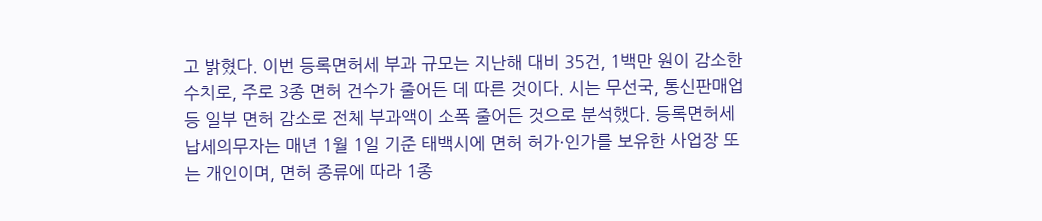고 밝혔다. 이번 등록면허세 부과 규모는 지난해 대비 35건, 1백만 원이 감소한 수치로, 주로 3종 면허 건수가 줄어든 데 따른 것이다. 시는 무선국, 통신판매업 등 일부 면허 감소로 전체 부과액이 소폭 줄어든 것으로 분석했다. 등록면허세 납세의무자는 매년 1월 1일 기준 태백시에 면허 허가·인가를 보유한 사업장 또는 개인이며, 면허 종류에 따라 1종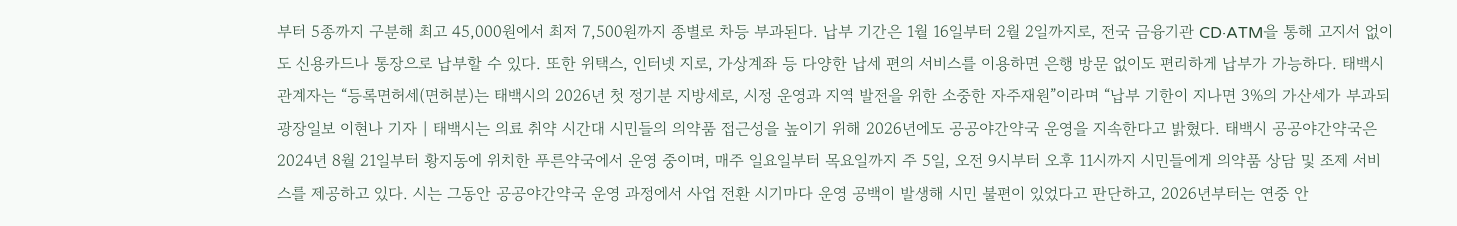부터 5종까지 구분해 최고 45,000원에서 최저 7,500원까지 종별로 차등 부과된다. 납부 기간은 1월 16일부터 2월 2일까지로, 전국 금융기관 CD·ATM을 통해 고지서 없이도 신용카드나 통장으로 납부할 수 있다. 또한 위택스, 인터넷 지로, 가상계좌 등 다양한 납세 편의 서비스를 이용하면 은행 방문 없이도 편리하게 납부가 가능하다. 태백시 관계자는 “등록면허세(면허분)는 태백시의 2026년 첫 정기분 지방세로, 시정 운영과 지역 발전을 위한 소중한 자주재원”이라며 “납부 기한이 지나면 3%의 가산세가 부과되
광장일보 이현나 기자 | 태백시는 의료 취약 시간대 시민들의 의약품 접근성을 높이기 위해 2026년에도 공공야간약국 운영을 지속한다고 밝혔다. 태백시 공공야간약국은 2024년 8월 21일부터 황지동에 위치한 푸른약국에서 운영 중이며, 매주 일요일부터 목요일까지 주 5일, 오전 9시부터 오후 11시까지 시민들에게 의약품 상담 및 조제 서비스를 제공하고 있다. 시는 그동안 공공야간약국 운영 과정에서 사업 전환 시기마다 운영 공백이 발생해 시민 불편이 있었다고 판단하고, 2026년부터는 연중 안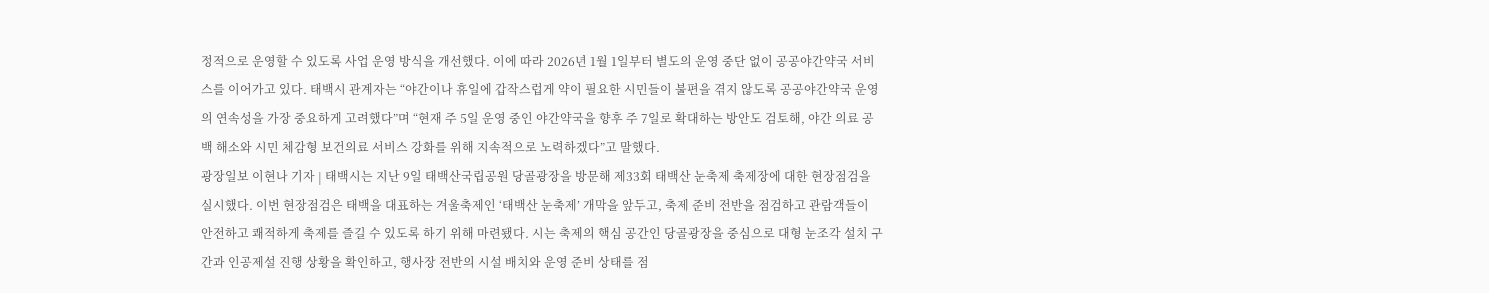정적으로 운영할 수 있도록 사업 운영 방식을 개선했다. 이에 따라 2026년 1월 1일부터 별도의 운영 중단 없이 공공야간약국 서비스를 이어가고 있다. 태백시 관계자는 “야간이나 휴일에 갑작스럽게 약이 필요한 시민들이 불편을 겪지 않도록 공공야간약국 운영의 연속성을 가장 중요하게 고려했다”며 “현재 주 5일 운영 중인 야간약국을 향후 주 7일로 확대하는 방안도 검토해, 야간 의료 공백 해소와 시민 체감형 보건의료 서비스 강화를 위해 지속적으로 노력하겠다”고 말했다.
광장일보 이현나 기자 | 태백시는 지난 9일 태백산국립공원 당골광장을 방문해 제33회 태백산 눈축제 축제장에 대한 현장점검을 실시했다. 이번 현장점검은 태백을 대표하는 겨울축제인 ‘태백산 눈축제’ 개막을 앞두고, 축제 준비 전반을 점검하고 관람객들이 안전하고 쾌적하게 축제를 즐길 수 있도록 하기 위해 마련됐다. 시는 축제의 핵심 공간인 당골광장을 중심으로 대형 눈조각 설치 구간과 인공제설 진행 상황을 확인하고, 행사장 전반의 시설 배치와 운영 준비 상태를 점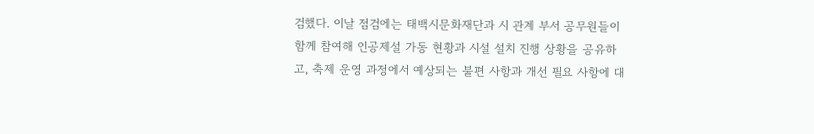검했다. 이날 점검에는 태백시문화재단과 시 관계 부서 공무원들이 함께 참여해 인공제설 가동 현황과 시설 설치 진행 상황을 공유하고, 축제 운영 과정에서 예상되는 불편 사항과 개선 필요 사항에 대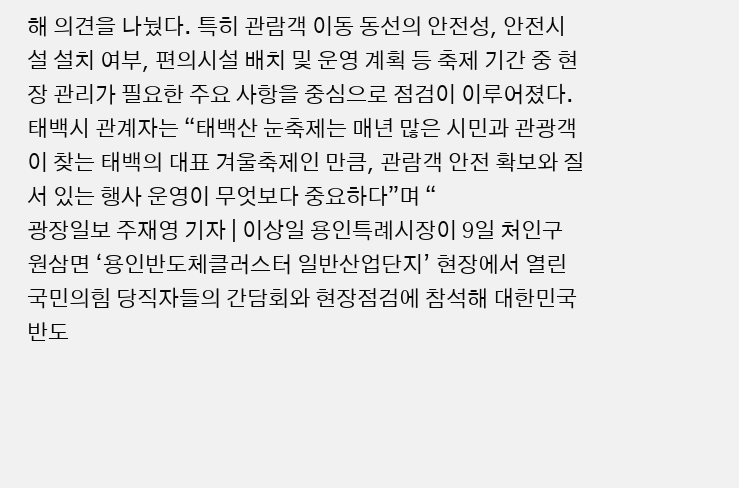해 의견을 나눴다. 특히 관람객 이동 동선의 안전성, 안전시설 설치 여부, 편의시설 배치 및 운영 계획 등 축제 기간 중 현장 관리가 필요한 주요 사항을 중심으로 점검이 이루어졌다. 태백시 관계자는 “태백산 눈축제는 매년 많은 시민과 관광객이 찾는 태백의 대표 겨울축제인 만큼, 관람객 안전 확보와 질서 있는 행사 운영이 무엇보다 중요하다”며 “
광장일보 주재영 기자 | 이상일 용인특례시장이 9일 처인구 원삼면 ‘용인반도체클러스터 일반산업단지’ 현장에서 열린 국민의힘 당직자들의 간담회와 현장점검에 참석해 대한민국 반도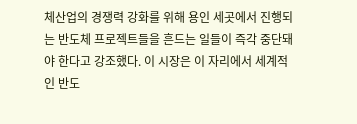체산업의 경쟁력 강화를 위해 용인 세곳에서 진행되는 반도체 프로젝트들을 흔드는 일들이 즉각 중단돼야 한다고 강조했다. 이 시장은 이 자리에서 세계적인 반도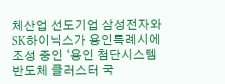체산업 선도기업 삼성전자와 SK하이닉스가 용인특례시에 조성 중인 ‘용인 첨단시스템반도체 클러스터 국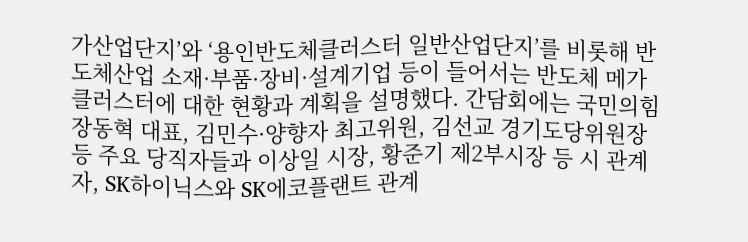가산업단지’와 ‘용인반도체클러스터 일반산업단지’를 비롯해 반도체산업 소재·부품·장비·설계기업 등이 들어서는 반도체 메가 클러스터에 대한 현황과 계획을 설명했다. 간담회에는 국민의힘 장동혁 대표, 김민수·양향자 최고위원, 김선교 경기도당위원장 등 주요 당직자들과 이상일 시장, 황준기 제2부시장 등 시 관계자, SK하이닉스와 SK에코플랜트 관계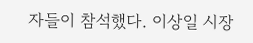자들이 참석했다. 이상일 시장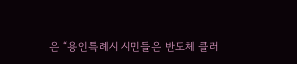은 “용인특례시 시민들은 반도체 클러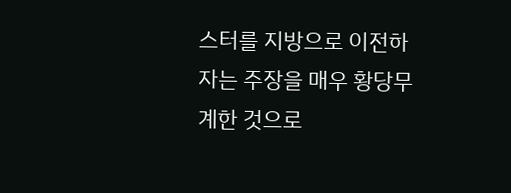스터를 지방으로 이전하자는 주장을 매우 황당무계한 것으로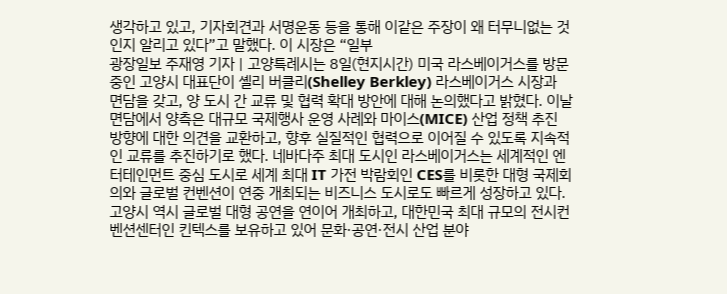생각하고 있고, 기자회견과 서명운동 등을 통해 이같은 주장이 왜 터무니없는 것인지 알리고 있다”고 말했다. 이 시장은 “일부
광장일보 주재영 기자 | 고양특례시는 8일(현지시간) 미국 라스베이거스를 방문 중인 고양시 대표단이 셸리 버클리(Shelley Berkley) 라스베이거스 시장과 면담을 갖고, 양 도시 간 교류 및 협력 확대 방안에 대해 논의했다고 밝혔다. 이날 면담에서 양측은 대규모 국제행사 운영 사례와 마이스(MICE) 산업 정책 추진 방향에 대한 의견을 교환하고, 향후 실질적인 협력으로 이어질 수 있도록 지속적인 교류를 추진하기로 했다. 네바다주 최대 도시인 라스베이거스는 세계적인 엔터테인먼트 중심 도시로 세계 최대 IT 가전 박람회인 CES를 비롯한 대형 국제회의와 글로벌 컨벤션이 연중 개최되는 비즈니스 도시로도 빠르게 성장하고 있다. 고양시 역시 글로벌 대형 공연을 연이어 개최하고, 대한민국 최대 규모의 전시컨벤션센터인 킨텍스를 보유하고 있어 문화·공연·전시 산업 분야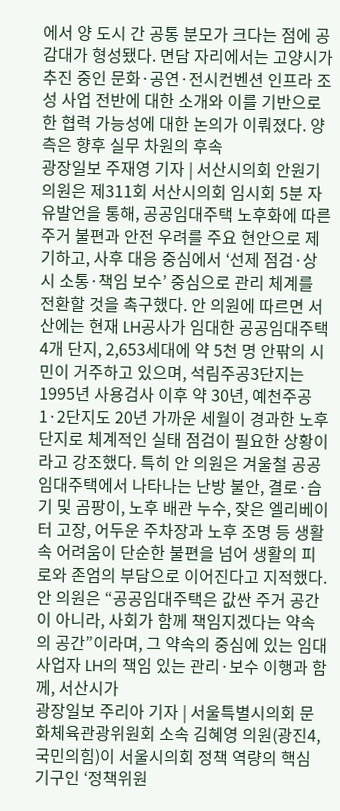에서 양 도시 간 공통 분모가 크다는 점에 공감대가 형성됐다. 면담 자리에서는 고양시가 추진 중인 문화·공연·전시컨벤션 인프라 조성 사업 전반에 대한 소개와 이를 기반으로 한 협력 가능성에 대한 논의가 이뤄졌다. 양측은 향후 실무 차원의 후속
광장일보 주재영 기자 | 서산시의회 안원기 의원은 제311회 서산시의회 임시회 5분 자유발언을 통해, 공공임대주택 노후화에 따른 주거 불편과 안전 우려를 주요 현안으로 제기하고, 사후 대응 중심에서 ‘선제 점검·상시 소통·책임 보수’ 중심으로 관리 체계를 전환할 것을 촉구했다. 안 의원에 따르면 서산에는 현재 LH공사가 임대한 공공임대주택 4개 단지, 2,653세대에 약 5천 명 안팎의 시민이 거주하고 있으며, 석림주공3단지는 1995년 사용검사 이후 약 30년, 예천주공 1·2단지도 20년 가까운 세월이 경과한 노후 단지로 체계적인 실태 점검이 필요한 상황이라고 강조했다. 특히 안 의원은 겨울철 공공임대주택에서 나타나는 난방 불안, 결로·습기 및 곰팡이, 노후 배관 누수, 잦은 엘리베이터 고장, 어두운 주차장과 노후 조명 등 생활 속 어려움이 단순한 불편을 넘어 생활의 피로와 존엄의 부담으로 이어진다고 지적했다. 안 의원은 “공공임대주택은 값싼 주거 공간이 아니라, 사회가 함께 책임지겠다는 약속의 공간”이라며, 그 약속의 중심에 있는 임대사업자 LH의 책임 있는 관리·보수 이행과 함께, 서산시가
광장일보 주리아 기자 | 서울특별시의회 문화체육관광위원회 소속 김혜영 의원(광진4, 국민의힘)이 서울시의회 정책 역량의 핵심 기구인 ‘정책위원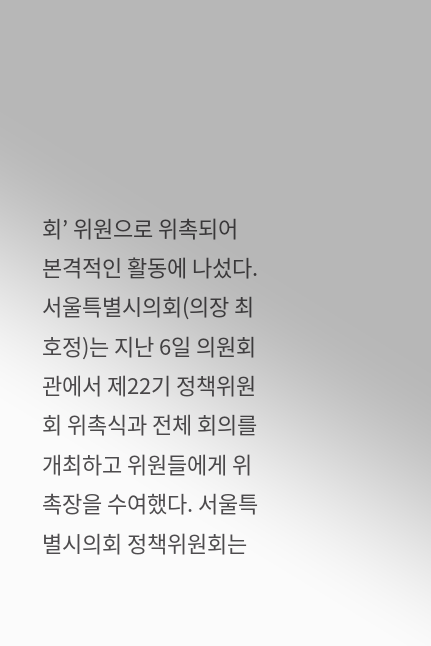회’ 위원으로 위촉되어 본격적인 활동에 나섰다. 서울특별시의회(의장 최호정)는 지난 6일 의원회관에서 제22기 정책위원회 위촉식과 전체 회의를 개최하고 위원들에게 위촉장을 수여했다. 서울특별시의회 정책위원회는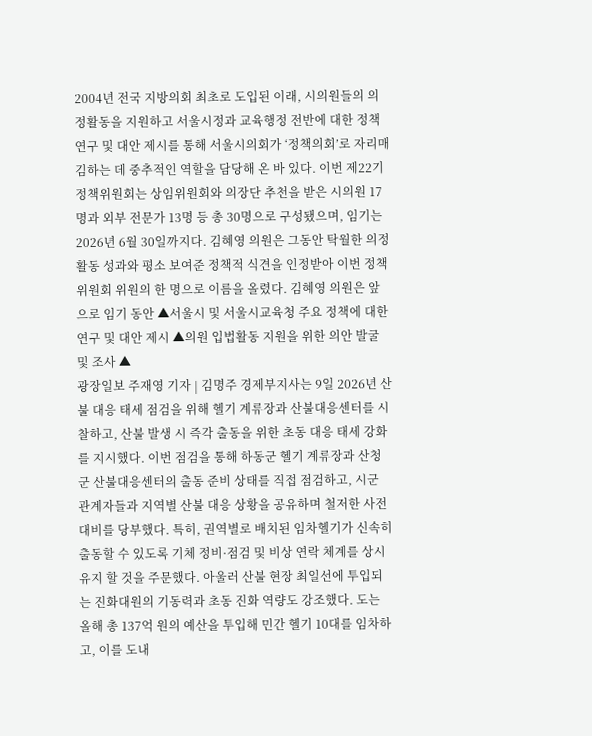2004년 전국 지방의회 최초로 도입된 이래, 시의원들의 의정활동을 지원하고 서울시정과 교육행정 전반에 대한 정책연구 및 대안 제시를 통해 서울시의회가 ‘정책의회’로 자리매김하는 데 중추적인 역할을 담당해 온 바 있다. 이번 제22기 정책위원회는 상임위원회와 의장단 추천을 받은 시의원 17명과 외부 전문가 13명 등 총 30명으로 구성됐으며, 임기는 2026년 6월 30일까지다. 김혜영 의원은 그동안 탁월한 의정 활동 성과와 평소 보여준 정책적 식견을 인정받아 이번 정책위원회 위원의 한 명으로 이름을 올렸다. 김혜영 의원은 앞으로 임기 동안 ▲서울시 및 서울시교육청 주요 정책에 대한 연구 및 대안 제시 ▲의원 입법활동 지원을 위한 의안 발굴 및 조사 ▲
광장일보 주재영 기자 | 김명주 경제부지사는 9일 2026년 산불 대응 태세 점검을 위해 헬기 계류장과 산불대응센터를 시찰하고, 산불 발생 시 즉각 출동을 위한 초동 대응 태세 강화를 지시했다. 이번 점검을 통해 하동군 헬기 계류장과 산청군 산불대응센터의 출동 준비 상태를 직접 점검하고, 시군 관계자들과 지역별 산불 대응 상황을 공유하며 철저한 사전 대비를 당부했다. 특히, 권역별로 배치된 임차헬기가 신속히 출동할 수 있도록 기체 정비·점검 및 비상 연락 체계를 상시 유지 할 것을 주문했다. 아울러 산불 현장 최일선에 투입되는 진화대원의 기동력과 초동 진화 역량도 강조했다. 도는 올해 총 137억 원의 예산을 투입해 민간 헬기 10대를 임차하고, 이를 도내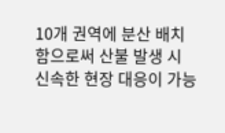10개 권역에 분산 배치함으로써 산불 발생 시 신속한 현장 대응이 가능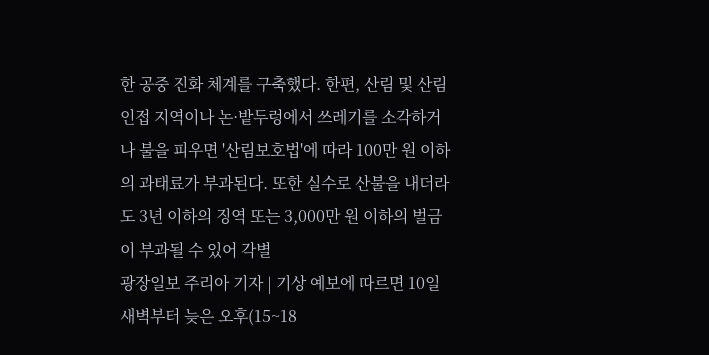한 공중 진화 체계를 구축했다. 한편, 산림 및 산림 인접 지역이나 논·밭두렁에서 쓰레기를 소각하거나 불을 피우면 '산림보호법'에 따라 100만 원 이하의 과태료가 부과된다. 또한 실수로 산불을 내더라도 3년 이하의 징역 또는 3,000만 원 이하의 벌금이 부과될 수 있어 각별
광장일보 주리아 기자 | 기상 예보에 따르면 10일 새벽부터 늦은 오후(15~18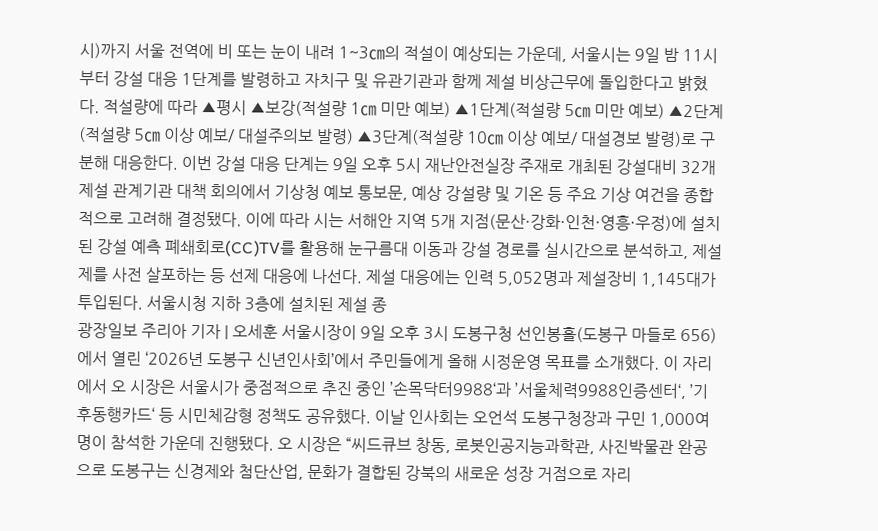시)까지 서울 전역에 비 또는 눈이 내려 1~3㎝의 적설이 예상되는 가운데, 서울시는 9일 밤 11시부터 강설 대응 1단계를 발령하고 자치구 및 유관기관과 함께 제설 비상근무에 돌입한다고 밝혔다. 적설량에 따라 ▲평시 ▲보강(적설량 1㎝ 미만 예보) ▲1단계(적설량 5㎝ 미만 예보) ▲2단계(적설량 5㎝ 이상 예보/ 대설주의보 발령) ▲3단계(적설량 10㎝ 이상 예보/ 대설경보 발령)로 구분해 대응한다. 이번 강설 대응 단계는 9일 오후 5시 재난안전실장 주재로 개최된 강설대비 32개 제설 관계기관 대책 회의에서 기상청 예보 통보문, 예상 강설량 및 기온 등 주요 기상 여건을 종합적으로 고려해 결정됐다. 이에 따라 시는 서해안 지역 5개 지점(문산·강화·인천·영흥·우정)에 설치된 강설 예측 폐쇄회로(CC)TV를 활용해 눈구름대 이동과 강설 경로를 실시간으로 분석하고, 제설제를 사전 살포하는 등 선제 대응에 나선다. 제설 대응에는 인력 5,052명과 제설장비 1,145대가 투입된다. 서울시청 지하 3층에 설치된 제설 종
광장일보 주리아 기자 | 오세훈 서울시장이 9일 오후 3시 도봉구청 선인봉홀(도봉구 마들로 656)에서 열린 ‘2026년 도봉구 신년인사회’에서 주민들에게 올해 시정운영 목표를 소개했다. 이 자리에서 오 시장은 서울시가 중점적으로 추진 중인 ’손목닥터9988‘과 ’서울체력9988인증센터‘, ’기후동행카드‘ 등 시민체감형 정책도 공유했다. 이날 인사회는 오언석 도봉구청장과 구민 1,000여 명이 참석한 가운데 진행됐다. 오 시장은 “씨드큐브 창동, 로봇인공지능과학관, 사진박물관 완공으로 도봉구는 신경제와 첨단산업, 문화가 결합된 강북의 새로운 성장 거점으로 자리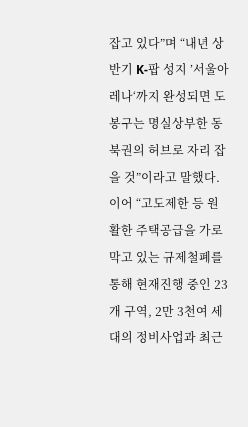잡고 있다”며 “내년 상반기 K-팝 성지 ’서울아레나‘까지 완성되면 도봉구는 명실상부한 동북권의 허브로 자리 잡을 것”이라고 말했다. 이어 “고도제한 등 원활한 주택공급을 가로막고 있는 규제철폐를 통해 현재진행 중인 23개 구역, 2만 3천여 세대의 정비사업과 최근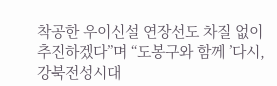착공한 우이신설 연장선도 차질 없이 추진하겠다”며 “도봉구와 함께 ’다시, 강북전성시대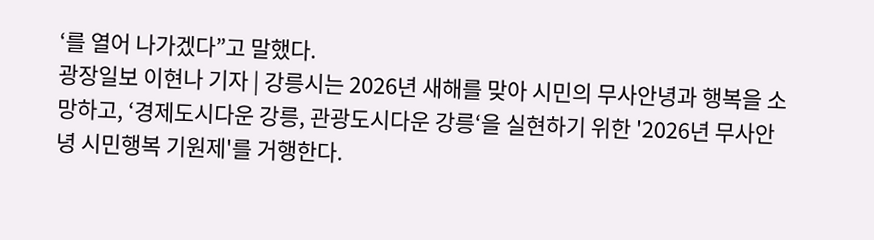‘를 열어 나가겠다”고 말했다.
광장일보 이현나 기자 | 강릉시는 2026년 새해를 맞아 시민의 무사안녕과 행복을 소망하고, ‘경제도시다운 강릉, 관광도시다운 강릉‘을 실현하기 위한 '2026년 무사안녕 시민행복 기원제'를 거행한다.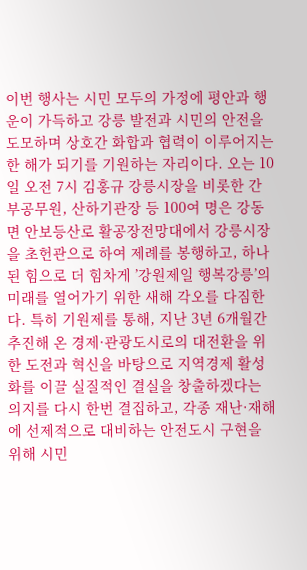이번 행사는 시민 모두의 가정에 평안과 행운이 가득하고 강릉 발전과 시민의 안전을 도모하며 상호간 화합과 협력이 이루어지는 한 해가 되기를 기원하는 자리이다. 오는 10일 오전 7시 김홍규 강릉시장을 비롯한 간부공무원, 산하기관장 등 100여 명은 강동면 안보등산로 활공장전망대에서 강릉시장을 초헌관으로 하여 제례를 봉행하고, 하나 된 힘으로 더 힘차게 ’강원제일 행복강릉’의 미래를 열어가기 위한 새해 각오를 다짐한다. 특히 기원제를 통해, 지난 3년 6개월간 추진해 온 경제·관광도시로의 대전환을 위한 도전과 혁신을 바탕으로 지역경제 활성화를 이끌 실질적인 결실을 창출하겠다는 의지를 다시 한번 결집하고, 각종 재난·재해에 선제적으로 대비하는 안전도시 구현을 위해 시민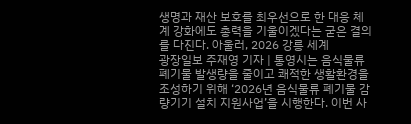생명과 재산 보호를 최우선으로 한 대응 체계 강화에도 총력을 기울이겠다는 굳은 결의를 다진다. 아울러, 2026 강릉 세계
광장일보 주재영 기자 | 통영시는 음식물류 폐기물 발생량을 줄이고 쾌적한 생활환경을 조성하기 위해 ‘2026년 음식물류 폐기물 감량기기 설치 지원사업’을 시행한다. 이번 사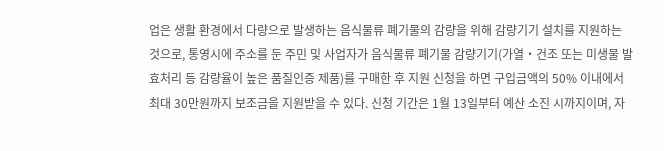업은 생활 환경에서 다량으로 발생하는 음식물류 폐기물의 감량을 위해 감량기기 설치를 지원하는 것으로, 통영시에 주소를 둔 주민 및 사업자가 음식물류 폐기물 감량기기(가열・건조 또는 미생물 발효처리 등 감량율이 높은 품질인증 제품)를 구매한 후 지원 신청을 하면 구입금액의 50% 이내에서 최대 30만원까지 보조금을 지원받을 수 있다. 신청 기간은 1월 13일부터 예산 소진 시까지이며, 자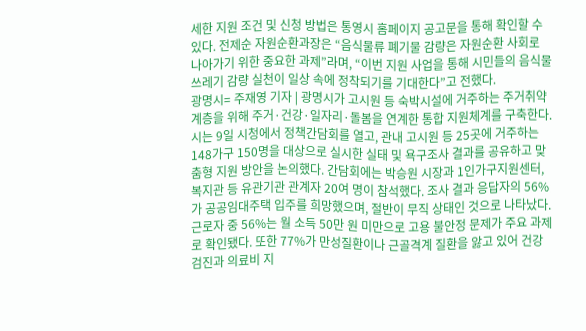세한 지원 조건 및 신청 방법은 통영시 홈페이지 공고문을 통해 확인할 수 있다. 전제순 자원순환과장은 “음식물류 폐기물 감량은 자원순환 사회로 나아가기 위한 중요한 과제”라며, “이번 지원 사업을 통해 시민들의 음식물쓰레기 감량 실천이 일상 속에 정착되기를 기대한다”고 전했다.
광명시= 주재영 기자 | 광명시가 고시원 등 숙박시설에 거주하는 주거취약계층을 위해 주거·건강·일자리·돌봄을 연계한 통합 지원체계를 구축한다. 시는 9일 시청에서 정책간담회를 열고, 관내 고시원 등 25곳에 거주하는 148가구 150명을 대상으로 실시한 실태 및 욕구조사 결과를 공유하고 맞춤형 지원 방안을 논의했다. 간담회에는 박승원 시장과 1인가구지원센터, 복지관 등 유관기관 관계자 20여 명이 참석했다. 조사 결과 응답자의 56%가 공공임대주택 입주를 희망했으며, 절반이 무직 상태인 것으로 나타났다. 근로자 중 56%는 월 소득 50만 원 미만으로 고용 불안정 문제가 주요 과제로 확인됐다. 또한 77%가 만성질환이나 근골격계 질환을 앓고 있어 건강검진과 의료비 지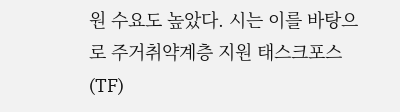원 수요도 높았다. 시는 이를 바탕으로 주거취약계층 지원 태스크포스(TF)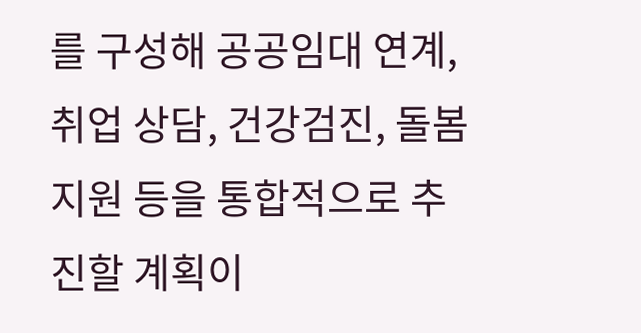를 구성해 공공임대 연계, 취업 상담, 건강검진, 돌봄 지원 등을 통합적으로 추진할 계획이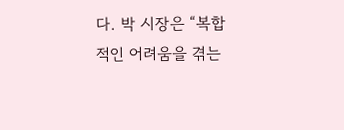다. 박 시장은 “복합적인 어려움을 겪는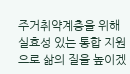주거취약계층을 위해 실효성 있는 통합 지원으로 삶의 질을 높이겠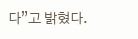다”고 밝혔다.